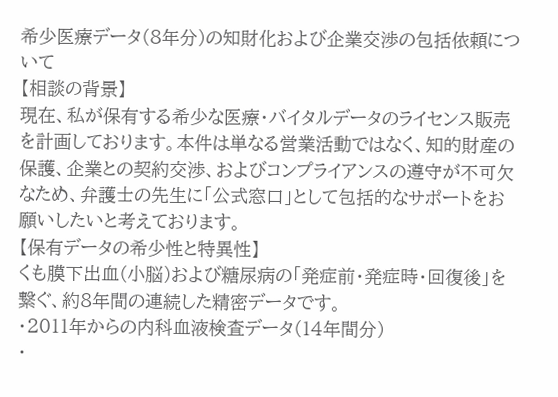希少医療データ(8年分)の知財化および企業交渉の包括依頼について
【相談の背景】
現在、私が保有する希少な医療・バイタルデータのライセンス販売を計画しております。本件は単なる営業活動ではなく、知的財産の保護、企業との契約交渉、およびコンプライアンスの遵守が不可欠なため、弁護士の先生に「公式窓口」として包括的なサポートをお願いしたいと考えております。
【保有データの希少性と特異性】
くも膜下出血(小脳)および糖尿病の「発症前・発症時・回復後」を繋ぐ、約8年間の連続した精密データです。
・2011年からの内科血液検査データ(14年間分)
・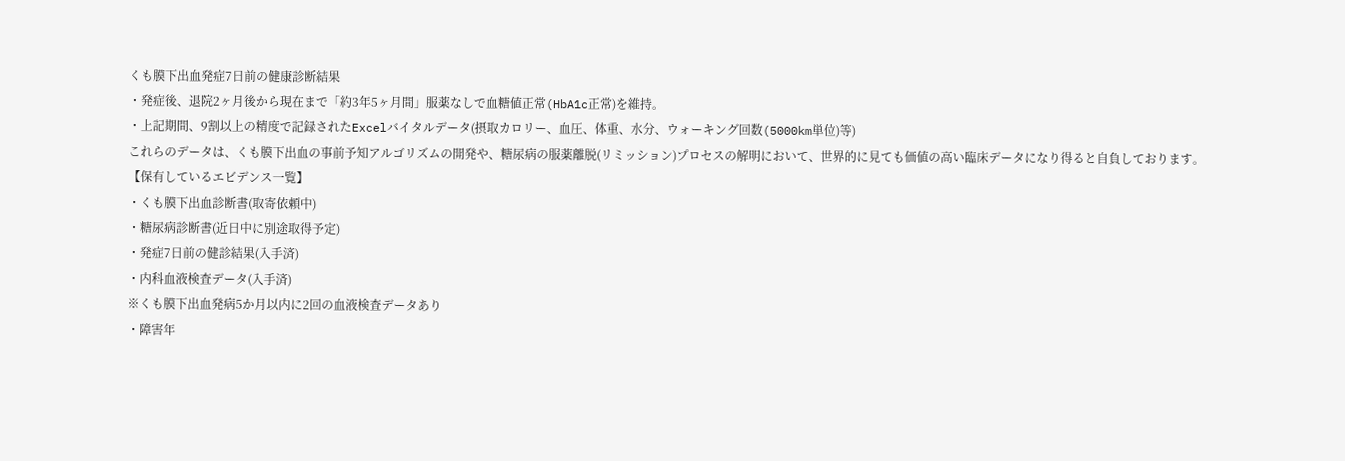くも膜下出血発症7日前の健康診断結果
・発症後、退院2ヶ月後から現在まで「約3年5ヶ月間」服薬なしで血糖値正常(HbA1c正常)を維持。
・上記期間、9割以上の精度で記録されたExcelバイタルデータ(摂取カロリー、血圧、体重、水分、ウォーキング回数(5000km単位)等)
これらのデータは、くも膜下出血の事前予知アルゴリズムの開発や、糖尿病の服薬離脱(リミッション)プロセスの解明において、世界的に見ても価値の高い臨床データになり得ると自負しております。
【保有しているエビデンス一覧】
・くも膜下出血診断書(取寄依頼中)
・糖尿病診断書(近日中に別途取得予定)
・発症7日前の健診結果(入手済)
・内科血液検査データ(入手済)
※くも膜下出血発病5か月以内に2回の血液検査データあり
・障害年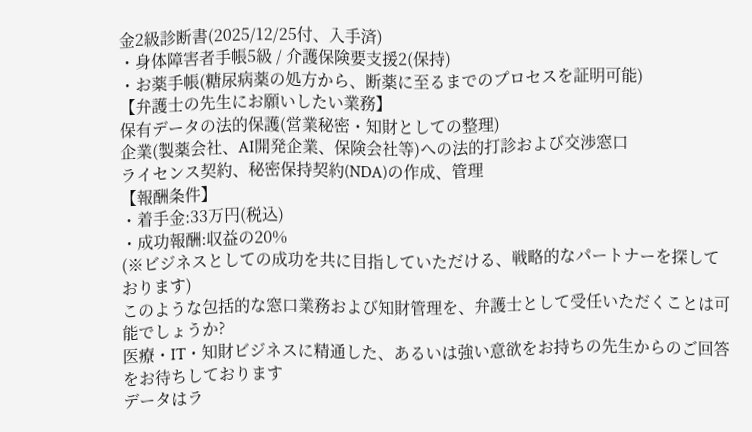金2級診断書(2025/12/25付、入手済)
・身体障害者手帳5級 / 介護保険要支援2(保持)
・お薬手帳(糖尿病薬の処方から、断薬に至るまでのプロセスを証明可能)
【弁護士の先生にお願いしたい業務】
保有データの法的保護(営業秘密・知財としての整理)
企業(製薬会社、AI開発企業、保険会社等)への法的打診および交渉窓口
ライセンス契約、秘密保持契約(NDA)の作成、管理
【報酬条件】
・着手金:33万円(税込)
・成功報酬:収益の20%
(※ビジネスとしての成功を共に目指していただける、戦略的なパートナーを探しております)
このような包括的な窓口業務および知財管理を、弁護士として受任いただくことは可能でしょうか?
医療・IT・知財ビジネスに精通した、あるいは強い意欲をお持ちの先生からのご回答をお待ちしております
データはラ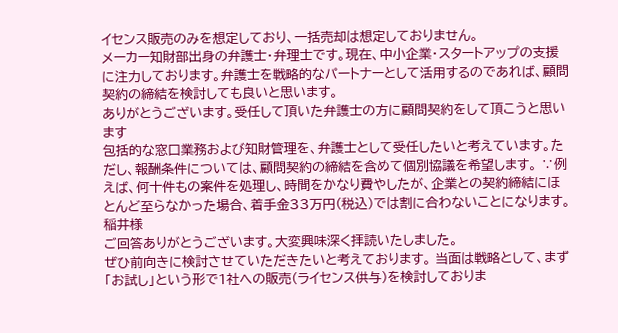イセンス販売のみを想定しており、一括売却は想定しておりません。
メーカー知財部出身の弁護士・弁理士です。現在、中小企業・スタートアップの支援に注力しております。弁護士を戦略的なパートナーとして活用するのであれば、顧問契約の締結を検討しても良いと思います。
ありがとうございます。受任して頂いた弁護士の方に顧問契約をして頂こうと思います
包括的な窓口業務および知財管理を、弁護士として受任したいと考えています。ただし、報酬条件については、顧問契約の締結を含めて個別協議を希望します。 ∵例えば、何十件もの案件を処理し、時間をかなり費やしたが、企業との契約締結にほとんど至らなかった場合、着手金33万円(税込)では割に合わないことになります。
稲井様
ご回答ありがとうございます。大変興味深く拝読いたしました。
ぜひ前向きに検討させていただきたいと考えております。 当面は戦略として、まず「お試し」という形で1社への販売(ライセンス供与)を検討しておりま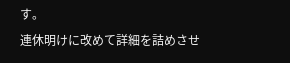す。
連休明けに改めて詳細を詰めさせ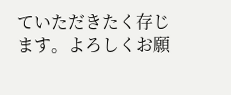ていただきたく存じます。よろしくお願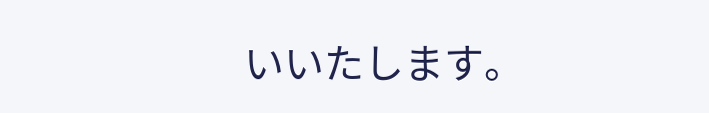いいたします。